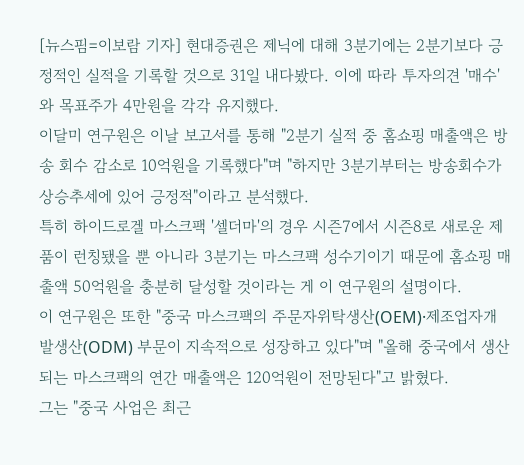[뉴스핌=이보람 기자] 현대증권은 제닉에 대해 3분기에는 2분기보다 긍정적인 실적을 기록할 것으로 31일 내다봤다. 이에 따라 투자의견 '매수'와 목표주가 4만원을 각각 유지했다.
이달미 연구원은 이날 보고서를 통해 "2분기 실적 중 홈쇼핑 매출액은 방송 회수 감소로 10억원을 기록했다"며 "하지만 3분기부터는 방송회수가 상승추세에 있어 긍정적"이라고 분석했다.
특히 하이드로겔 마스크팩 '셀더마'의 경우 시즌7에서 시즌8로 새로운 제품이 런칭됐을 뿐 아니라 3분기는 마스크팩 성수기이기 때문에 홈쇼핑 매출액 50억원을 충분히 달성할 것이라는 게 이 연구원의 설명이다.
이 연구원은 또한 "중국 마스크팩의 주문자위탁생산(OEM)·제조업자개발생산(ODM) 부문이 지속적으로 성장하고 있다"며 "올해 중국에서 생산되는 마스크팩의 연간 매출액은 120억원이 전망된다"고 밝혔다.
그는 "중국 사업은 최근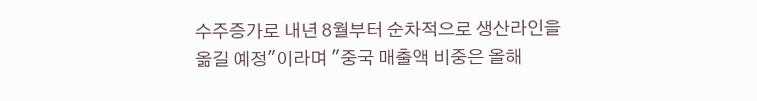수주증가로 내년 8월부터 순차적으로 생산라인을 옮길 예정"이라며 "중국 매출액 비중은 올해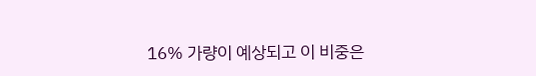16% 가량이 예상되고 이 비중은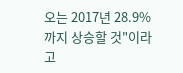오는 2017년 28.9%까지 상승할 것"이라고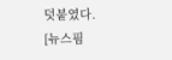덧붙였다.
[뉴스핌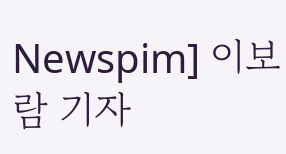Newspim] 이보람 기자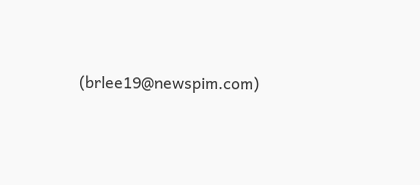(brlee19@newspim.com)